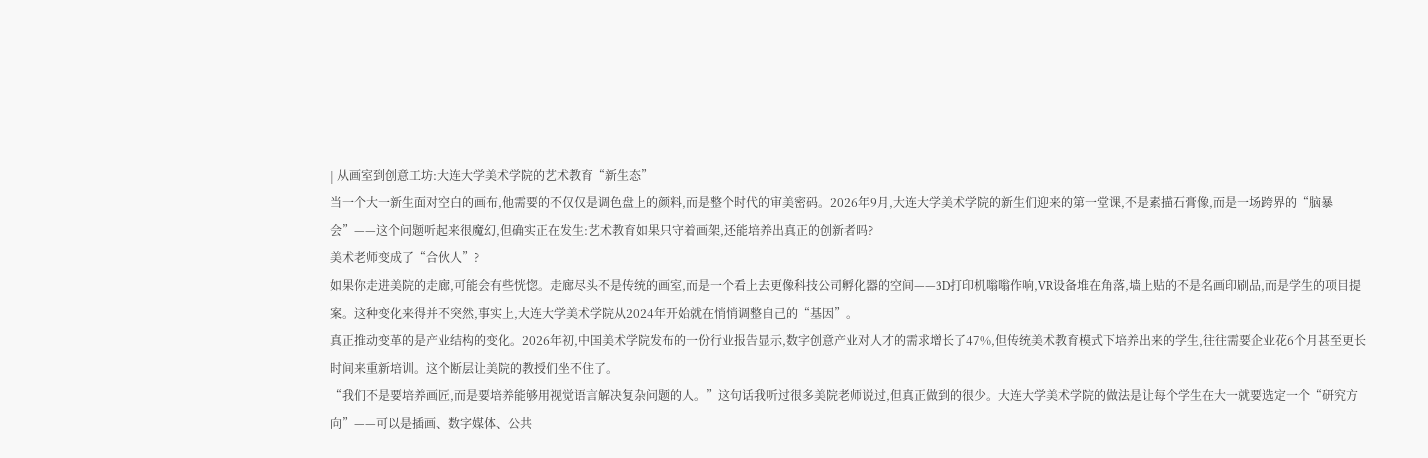| 从画室到创意工坊:大连大学美术学院的艺术教育“新生态”
当一个大一新生面对空白的画布,他需要的不仅仅是调色盘上的颜料,而是整个时代的审美密码。2026年9月,大连大学美术学院的新生们迎来的第一堂课,不是素描石膏像,而是一场跨界的“脑暴会”——这个问题听起来很魔幻,但确实正在发生:艺术教育如果只守着画架,还能培养出真正的创新者吗?
美术老师变成了“合伙人”?
如果你走进美院的走廊,可能会有些恍惚。走廊尽头不是传统的画室,而是一个看上去更像科技公司孵化器的空间——3D打印机嗡嗡作响,VR设备堆在角落,墙上贴的不是名画印刷品,而是学生的项目提案。这种变化来得并不突然,事实上,大连大学美术学院从2024年开始就在悄悄调整自己的“基因”。
真正推动变革的是产业结构的变化。2026年初,中国美术学院发布的一份行业报告显示,数字创意产业对人才的需求增长了47%,但传统美术教育模式下培养出来的学生,往往需要企业花6个月甚至更长时间来重新培训。这个断层让美院的教授们坐不住了。
“我们不是要培养画匠,而是要培养能够用视觉语言解决复杂问题的人。”这句话我听过很多美院老师说过,但真正做到的很少。大连大学美术学院的做法是让每个学生在大一就要选定一个“研究方向”——可以是插画、数字媒体、公共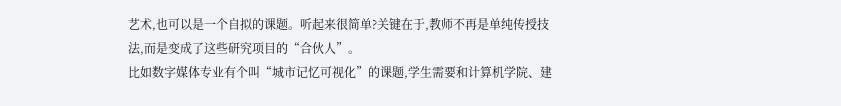艺术,也可以是一个自拟的课题。听起来很简单?关键在于,教师不再是单纯传授技法,而是变成了这些研究项目的“合伙人”。
比如数字媒体专业有个叫“城市记忆可视化”的课题,学生需要和计算机学院、建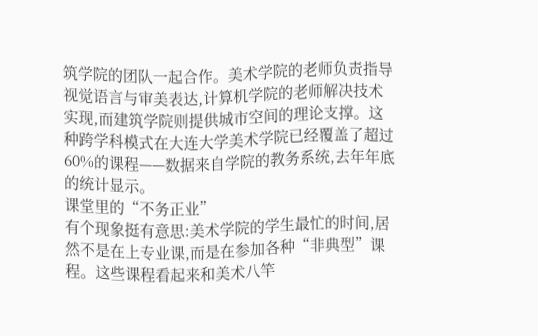筑学院的团队一起合作。美术学院的老师负责指导视觉语言与审美表达,计算机学院的老师解决技术实现,而建筑学院则提供城市空间的理论支撑。这种跨学科模式在大连大学美术学院已经覆盖了超过60%的课程——数据来自学院的教务系统,去年年底的统计显示。
课堂里的“不务正业”
有个现象挺有意思:美术学院的学生最忙的时间,居然不是在上专业课,而是在参加各种“非典型”课程。这些课程看起来和美术八竿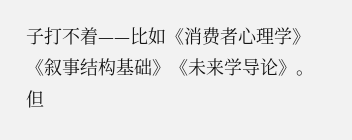子打不着——比如《消费者心理学》《叙事结构基础》《未来学导论》。但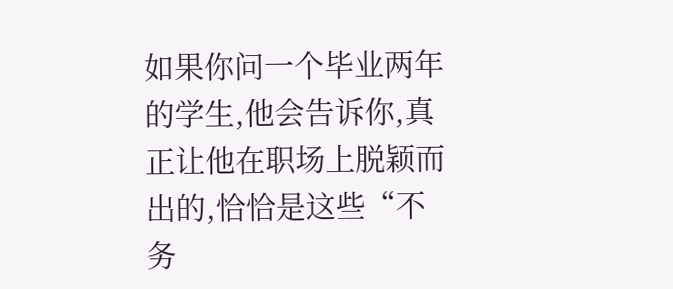如果你问一个毕业两年的学生,他会告诉你,真正让他在职场上脱颖而出的,恰恰是这些“不务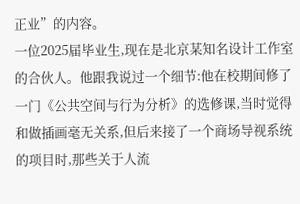正业”的内容。
一位2025届毕业生,现在是北京某知名设计工作室的合伙人。他跟我说过一个细节:他在校期间修了一门《公共空间与行为分析》的选修课,当时觉得和做插画毫无关系,但后来接了一个商场导视系统的项目时,那些关于人流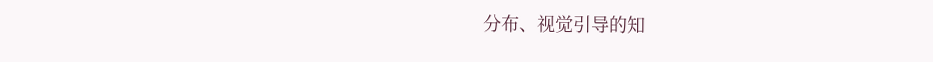分布、视觉引导的知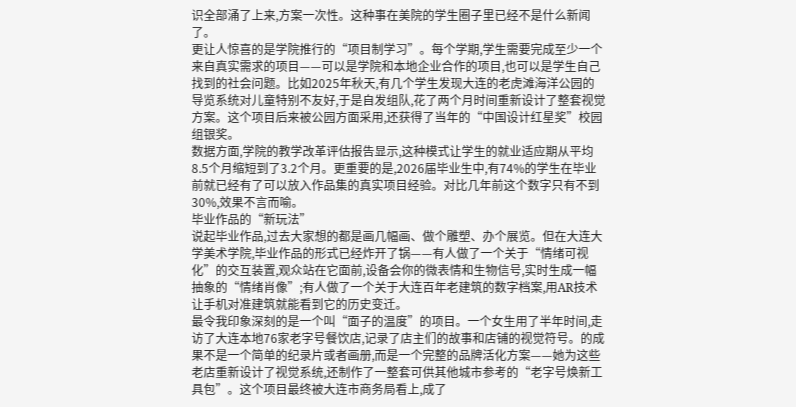识全部涌了上来,方案一次性。这种事在美院的学生圈子里已经不是什么新闻了。
更让人惊喜的是学院推行的“项目制学习”。每个学期,学生需要完成至少一个来自真实需求的项目——可以是学院和本地企业合作的项目,也可以是学生自己找到的社会问题。比如2025年秋天,有几个学生发现大连的老虎滩海洋公园的导览系统对儿童特别不友好,于是自发组队,花了两个月时间重新设计了整套视觉方案。这个项目后来被公园方面采用,还获得了当年的“中国设计红星奖”校园组银奖。
数据方面,学院的教学改革评估报告显示,这种模式让学生的就业适应期从平均8.5个月缩短到了3.2个月。更重要的是,2026届毕业生中,有74%的学生在毕业前就已经有了可以放入作品集的真实项目经验。对比几年前这个数字只有不到30%,效果不言而喻。
毕业作品的“新玩法”
说起毕业作品,过去大家想的都是画几幅画、做个雕塑、办个展览。但在大连大学美术学院,毕业作品的形式已经炸开了锅——有人做了一个关于“情绪可视化”的交互装置,观众站在它面前,设备会你的微表情和生物信号,实时生成一幅抽象的“情绪肖像”;有人做了一个关于大连百年老建筑的数字档案,用AR技术让手机对准建筑就能看到它的历史变迁。
最令我印象深刻的是一个叫“面子的温度”的项目。一个女生用了半年时间,走访了大连本地76家老字号餐饮店,记录了店主们的故事和店铺的视觉符号。的成果不是一个简单的纪录片或者画册,而是一个完整的品牌活化方案——她为这些老店重新设计了视觉系统,还制作了一整套可供其他城市参考的“老字号焕新工具包”。这个项目最终被大连市商务局看上,成了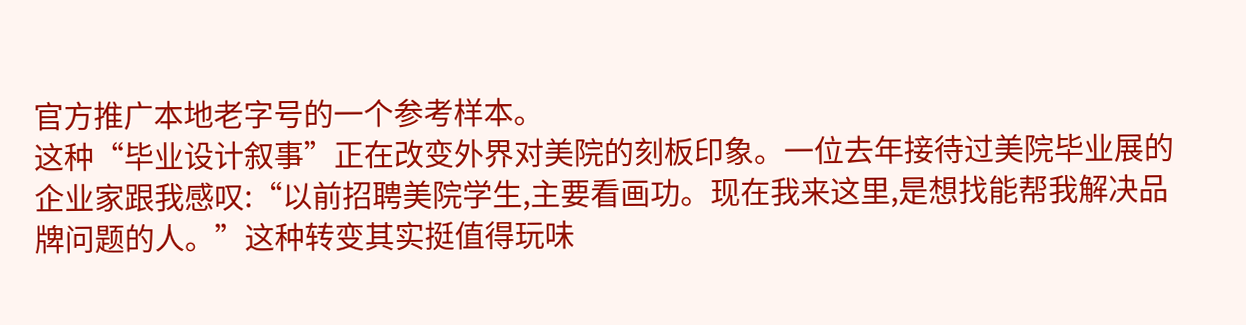官方推广本地老字号的一个参考样本。
这种“毕业设计叙事”正在改变外界对美院的刻板印象。一位去年接待过美院毕业展的企业家跟我感叹:“以前招聘美院学生,主要看画功。现在我来这里,是想找能帮我解决品牌问题的人。”这种转变其实挺值得玩味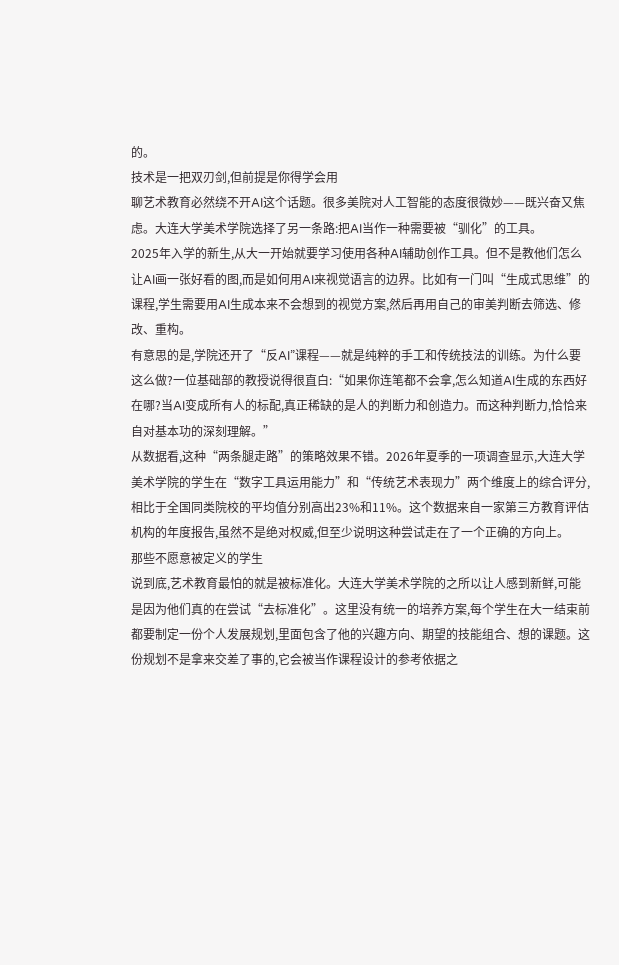的。
技术是一把双刃剑,但前提是你得学会用
聊艺术教育必然绕不开AI这个话题。很多美院对人工智能的态度很微妙——既兴奋又焦虑。大连大学美术学院选择了另一条路:把AI当作一种需要被“驯化”的工具。
2025年入学的新生,从大一开始就要学习使用各种AI辅助创作工具。但不是教他们怎么让AI画一张好看的图,而是如何用AI来视觉语言的边界。比如有一门叫“生成式思维”的课程,学生需要用AI生成本来不会想到的视觉方案,然后再用自己的审美判断去筛选、修改、重构。
有意思的是,学院还开了“反AI”课程——就是纯粹的手工和传统技法的训练。为什么要这么做?一位基础部的教授说得很直白:“如果你连笔都不会拿,怎么知道AI生成的东西好在哪?当AI变成所有人的标配,真正稀缺的是人的判断力和创造力。而这种判断力,恰恰来自对基本功的深刻理解。”
从数据看,这种“两条腿走路”的策略效果不错。2026年夏季的一项调查显示,大连大学美术学院的学生在“数字工具运用能力”和“传统艺术表现力”两个维度上的综合评分,相比于全国同类院校的平均值分别高出23%和11%。这个数据来自一家第三方教育评估机构的年度报告,虽然不是绝对权威,但至少说明这种尝试走在了一个正确的方向上。
那些不愿意被定义的学生
说到底,艺术教育最怕的就是被标准化。大连大学美术学院的之所以让人感到新鲜,可能是因为他们真的在尝试“去标准化”。这里没有统一的培养方案,每个学生在大一结束前都要制定一份个人发展规划,里面包含了他的兴趣方向、期望的技能组合、想的课题。这份规划不是拿来交差了事的,它会被当作课程设计的参考依据之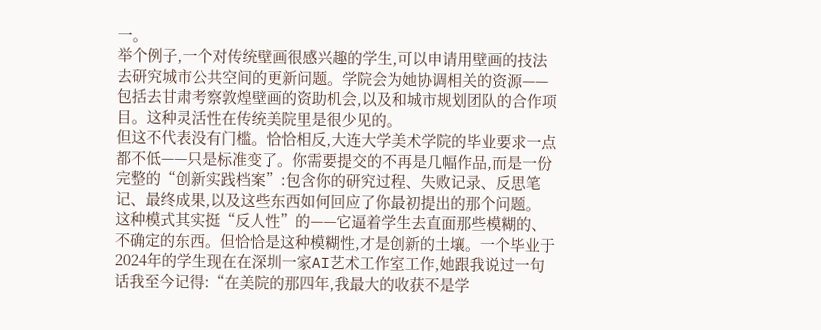一。
举个例子,一个对传统壁画很感兴趣的学生,可以申请用壁画的技法去研究城市公共空间的更新问题。学院会为她协调相关的资源——包括去甘肃考察敦煌壁画的资助机会,以及和城市规划团队的合作项目。这种灵活性在传统美院里是很少见的。
但这不代表没有门槛。恰恰相反,大连大学美术学院的毕业要求一点都不低——只是标准变了。你需要提交的不再是几幅作品,而是一份完整的“创新实践档案”:包含你的研究过程、失败记录、反思笔记、最终成果,以及这些东西如何回应了你最初提出的那个问题。
这种模式其实挺“反人性”的——它逼着学生去直面那些模糊的、不确定的东西。但恰恰是这种模糊性,才是创新的土壤。一个毕业于2024年的学生现在在深圳一家AI艺术工作室工作,她跟我说过一句话我至今记得:“在美院的那四年,我最大的收获不是学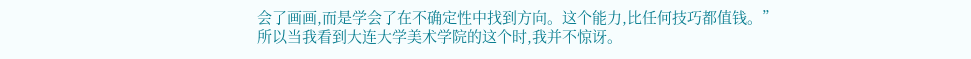会了画画,而是学会了在不确定性中找到方向。这个能力,比任何技巧都值钱。”
所以当我看到大连大学美术学院的这个时,我并不惊讶。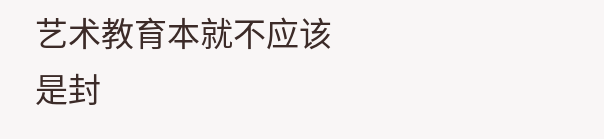艺术教育本就不应该是封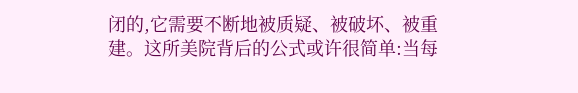闭的,它需要不断地被质疑、被破坏、被重建。这所美院背后的公式或许很简单:当每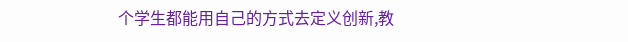个学生都能用自己的方式去定义创新,教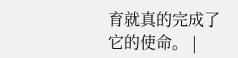育就真的完成了它的使命。 |